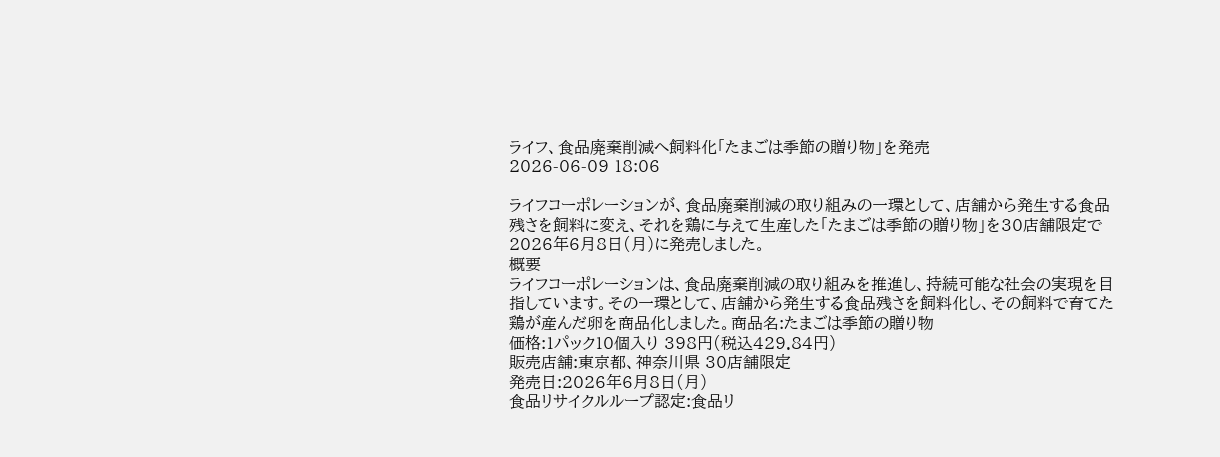ライフ、食品廃棄削減へ飼料化「たまごは季節の贈り物」を発売
2026-06-09 18:06

ライフコーポレーションが、食品廃棄削減の取り組みの一環として、店舗から発生する食品残さを飼料に変え、それを鶏に与えて生産した「たまごは季節の贈り物」を30店舗限定で2026年6月8日(月)に発売しました。
概要
ライフコーポレーションは、食品廃棄削減の取り組みを推進し、持続可能な社会の実現を目指しています。その一環として、店舗から発生する食品残さを飼料化し、その飼料で育てた鶏が産んだ卵を商品化しました。商品名:たまごは季節の贈り物
価格:1パック10個入り 398円(税込429.84円)
販売店舗:東京都、神奈川県 30店舗限定
発売日:2026年6月8日(月)
食品リサイクルループ認定:食品リ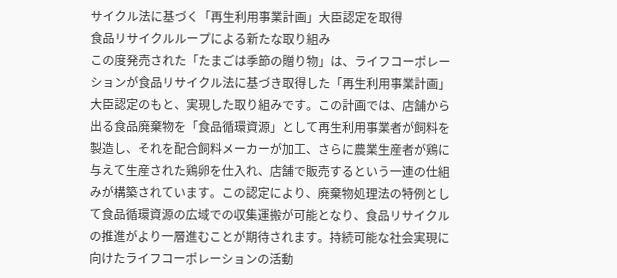サイクル法に基づく「再生利用事業計画」大臣認定を取得
食品リサイクルループによる新たな取り組み
この度発売された「たまごは季節の贈り物」は、ライフコーポレーションが食品リサイクル法に基づき取得した「再生利用事業計画」大臣認定のもと、実現した取り組みです。この計画では、店舗から出る食品廃棄物を「食品循環資源」として再生利用事業者が飼料を製造し、それを配合飼料メーカーが加工、さらに農業生産者が鶏に与えて生産された鶏卵を仕入れ、店舗で販売するという一連の仕組みが構築されています。この認定により、廃棄物処理法の特例として食品循環資源の広域での収集運搬が可能となり、食品リサイクルの推進がより一層進むことが期待されます。持続可能な社会実現に向けたライフコーポレーションの活動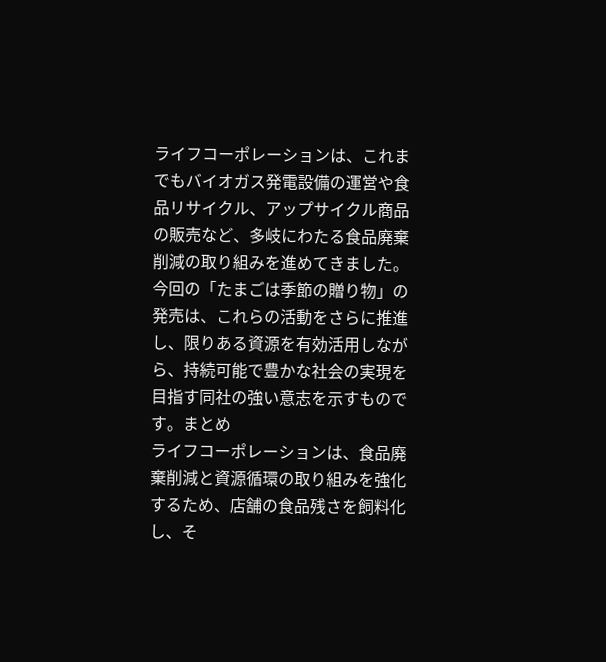ライフコーポレーションは、これまでもバイオガス発電設備の運営や食品リサイクル、アップサイクル商品の販売など、多岐にわたる食品廃棄削減の取り組みを進めてきました。今回の「たまごは季節の贈り物」の発売は、これらの活動をさらに推進し、限りある資源を有効活用しながら、持続可能で豊かな社会の実現を目指す同社の強い意志を示すものです。まとめ
ライフコーポレーションは、食品廃棄削減と資源循環の取り組みを強化するため、店舗の食品残さを飼料化し、そ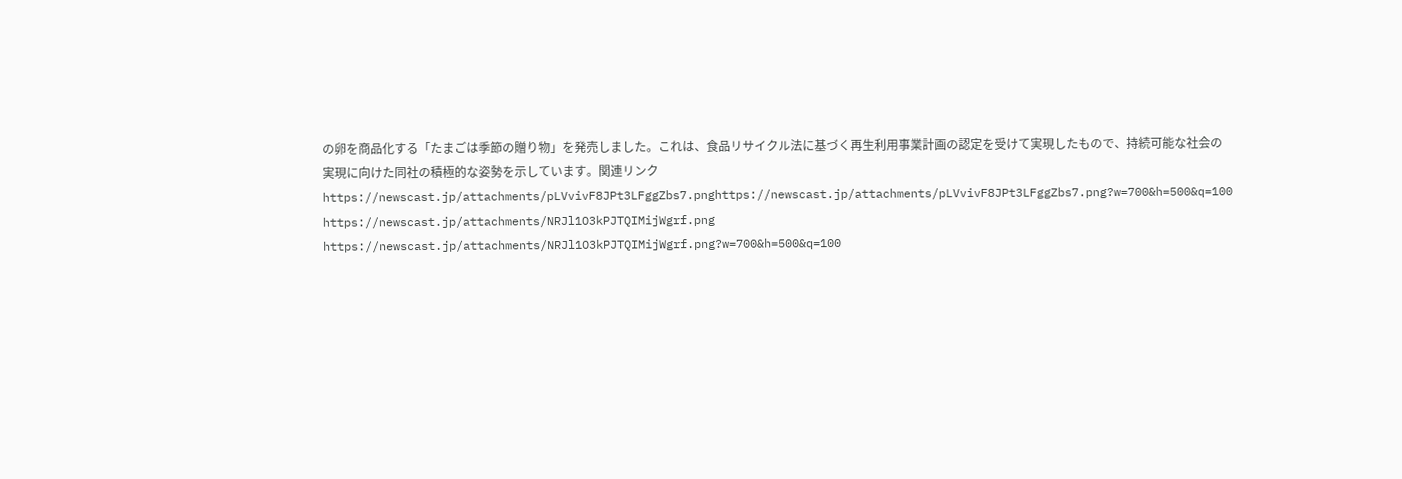の卵を商品化する「たまごは季節の贈り物」を発売しました。これは、食品リサイクル法に基づく再生利用事業計画の認定を受けて実現したもので、持続可能な社会の実現に向けた同社の積極的な姿勢を示しています。関連リンク
https://newscast.jp/attachments/pLVvivF8JPt3LFggZbs7.pnghttps://newscast.jp/attachments/pLVvivF8JPt3LFggZbs7.png?w=700&h=500&q=100
https://newscast.jp/attachments/NRJl1O3kPJTQIMijWgrf.png
https://newscast.jp/attachments/NRJl1O3kPJTQIMijWgrf.png?w=700&h=500&q=100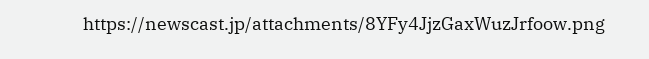https://newscast.jp/attachments/8YFy4JjzGaxWuzJrfoow.png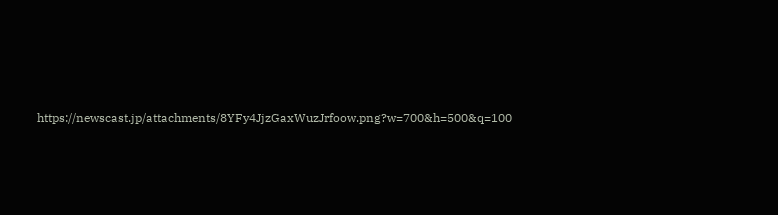https://newscast.jp/attachments/8YFy4JjzGaxWuzJrfoow.png?w=700&h=500&q=100